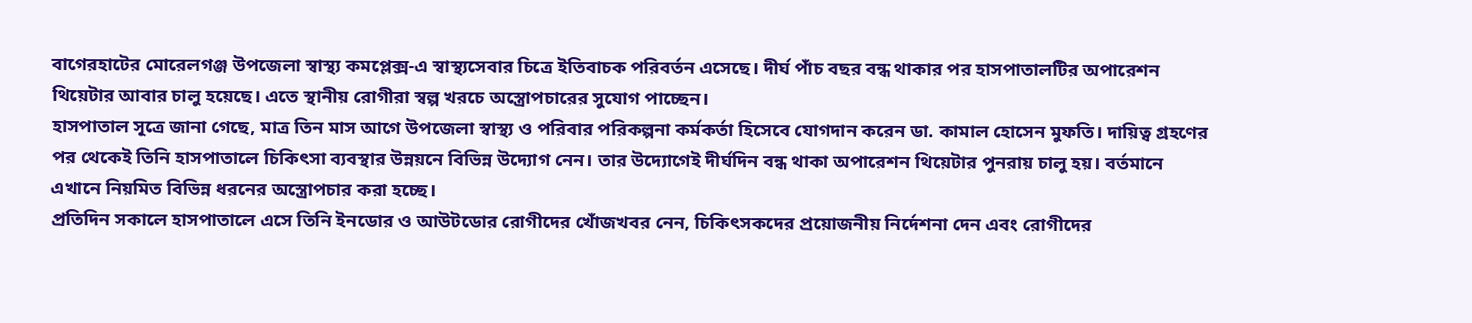বাগেরহাটের মোরেলগঞ্জ উপজেলা স্বাস্থ্য কমপ্লেক্স-এ স্বাস্থ্যসেবার চিত্রে ইতিবাচক পরিবর্তন এসেছে। দীর্ঘ পাঁচ বছর বন্ধ থাকার পর হাসপাতালটির অপারেশন থিয়েটার আবার চালু হয়েছে। এতে স্থানীয় রোগীরা স্বল্প খরচে অস্ত্রোপচারের সুযোগ পাচ্ছেন।
হাসপাতাল সূত্রে জানা গেছে, মাত্র তিন মাস আগে উপজেলা স্বাস্থ্য ও পরিবার পরিকল্পনা কর্মকর্তা হিসেবে যোগদান করেন ডা. কামাল হোসেন মুফতি। দায়িত্ব গ্রহণের পর থেকেই তিনি হাসপাতালে চিকিৎসা ব্যবস্থার উন্নয়নে বিভিন্ন উদ্যোগ নেন। তার উদ্যোগেই দীর্ঘদিন বন্ধ থাকা অপারেশন থিয়েটার পুনরায় চালু হয়। বর্তমানে এখানে নিয়মিত বিভিন্ন ধরনের অস্ত্রোপচার করা হচ্ছে।
প্রতিদিন সকালে হাসপাতালে এসে তিনি ইনডোর ও আউটডোর রোগীদের খোঁজখবর নেন, চিকিৎসকদের প্রয়োজনীয় নির্দেশনা দেন এবং রোগীদের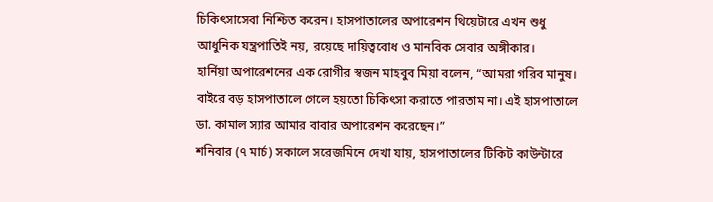চিকিৎসাসেবা নিশ্চিত করেন। হাসপাতালের অপারেশন থিয়েটারে এখন শুধু আধুনিক যন্ত্রপাতিই নয়, রয়েছে দায়িত্ববোধ ও মানবিক সেবার অঙ্গীকার।
হার্নিয়া অপারেশনের এক রোগীর স্বজন মাহবুব মিয়া বলেন, “আমরা গরিব মানুষ। বাইরে বড় হাসপাতালে গেলে হয়তো চিকিৎসা করাতে পারতাম না। এই হাসপাতালে ডা. কামাল স্যার আমার বাবার অপারেশন করেছেন।”
শনিবার (৭ মার্চ) সকালে সরেজমিনে দেখা যায়, হাসপাতালের টিকিট কাউন্টারে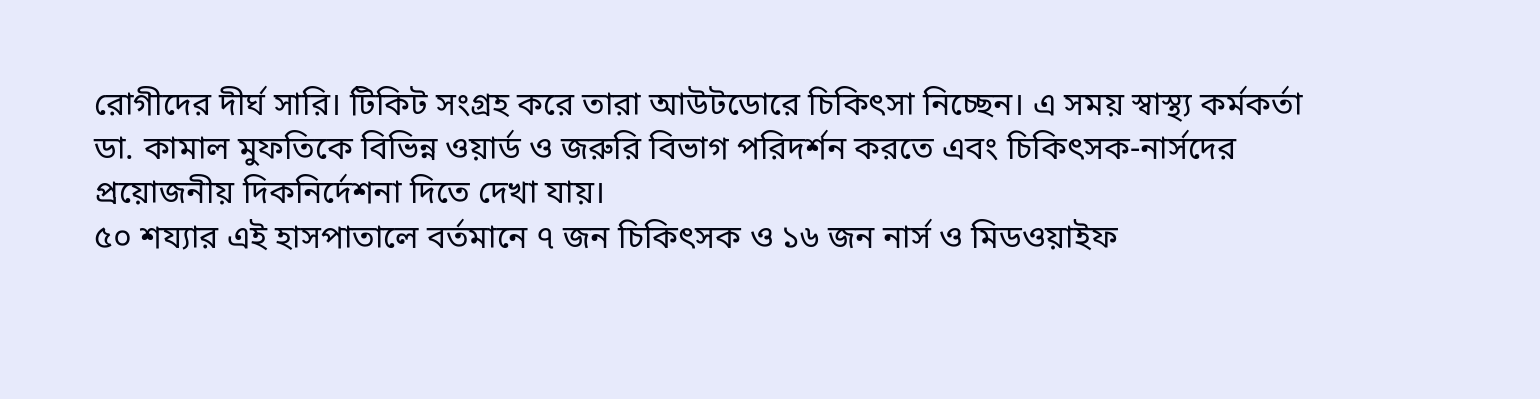রোগীদের দীর্ঘ সারি। টিকিট সংগ্রহ করে তারা আউটডোরে চিকিৎসা নিচ্ছেন। এ সময় স্বাস্থ্য কর্মকর্তা ডা. কামাল মুফতিকে বিভিন্ন ওয়ার্ড ও জরুরি বিভাগ পরিদর্শন করতে এবং চিকিৎসক-নার্সদের প্রয়োজনীয় দিকনির্দেশনা দিতে দেখা যায়।
৫০ শয্যার এই হাসপাতালে বর্তমানে ৭ জন চিকিৎসক ও ১৬ জন নার্স ও মিডওয়াইফ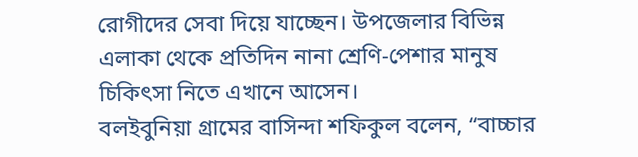রোগীদের সেবা দিয়ে যাচ্ছেন। উপজেলার বিভিন্ন এলাকা থেকে প্রতিদিন নানা শ্রেণি-পেশার মানুষ চিকিৎসা নিতে এখানে আসেন।
বলইবুনিয়া গ্রামের বাসিন্দা শফিকুল বলেন, “বাচ্চার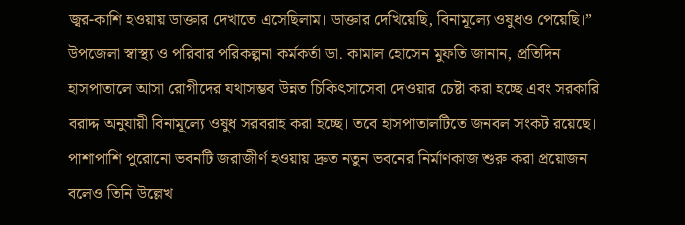জ্বর-কাশি হওয়ায় ডাক্তার দেখাতে এসেছিলাম। ডাক্তার দেখিয়েছি, বিনামূল্যে ওষুধও পেয়েছি।”
উপজেলা স্বাস্থ্য ও পরিবার পরিকল্পনা কর্মকর্তা ডা. কামাল হোসেন মুফতি জানান, প্রতিদিন হাসপাতালে আসা রোগীদের যথাসম্ভব উন্নত চিকিৎসাসেবা দেওয়ার চেষ্টা করা হচ্ছে এবং সরকারি বরাদ্দ অনুযায়ী বিনামূল্যে ওষুধ সরবরাহ করা হচ্ছে। তবে হাসপাতালটিতে জনবল সংকট রয়েছে। পাশাপাশি পুরোনো ভবনটি জরাজীর্ণ হওয়ায় দ্রুত নতুন ভবনের নির্মাণকাজ শুরু করা প্রয়োজন বলেও তিনি উল্লেখ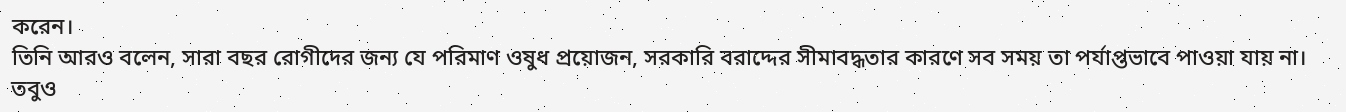করেন।
তিনি আরও বলেন, সারা বছর রোগীদের জন্য যে পরিমাণ ওষুধ প্রয়োজন, সরকারি বরাদ্দের সীমাবদ্ধতার কারণে সব সময় তা পর্যাপ্তভাবে পাওয়া যায় না। তবুও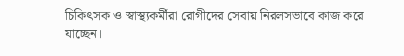চিকিৎসক ও স্বাস্থ্যকর্মীরা রোগীদের সেবায় নিরলসভাবে কাজ করে যাচ্ছেন।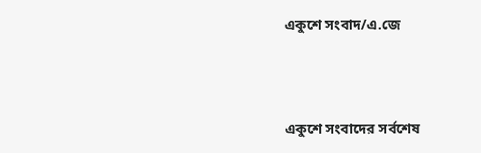একুশে সংবাদ/এ.জে



একুশে সংবাদের সর্বশেষ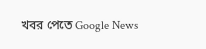খবর পেতে Google News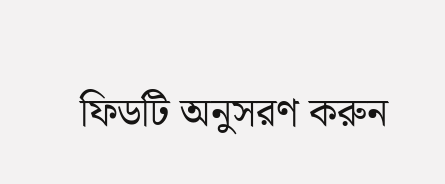ফিডটি অনুসরণ করুন